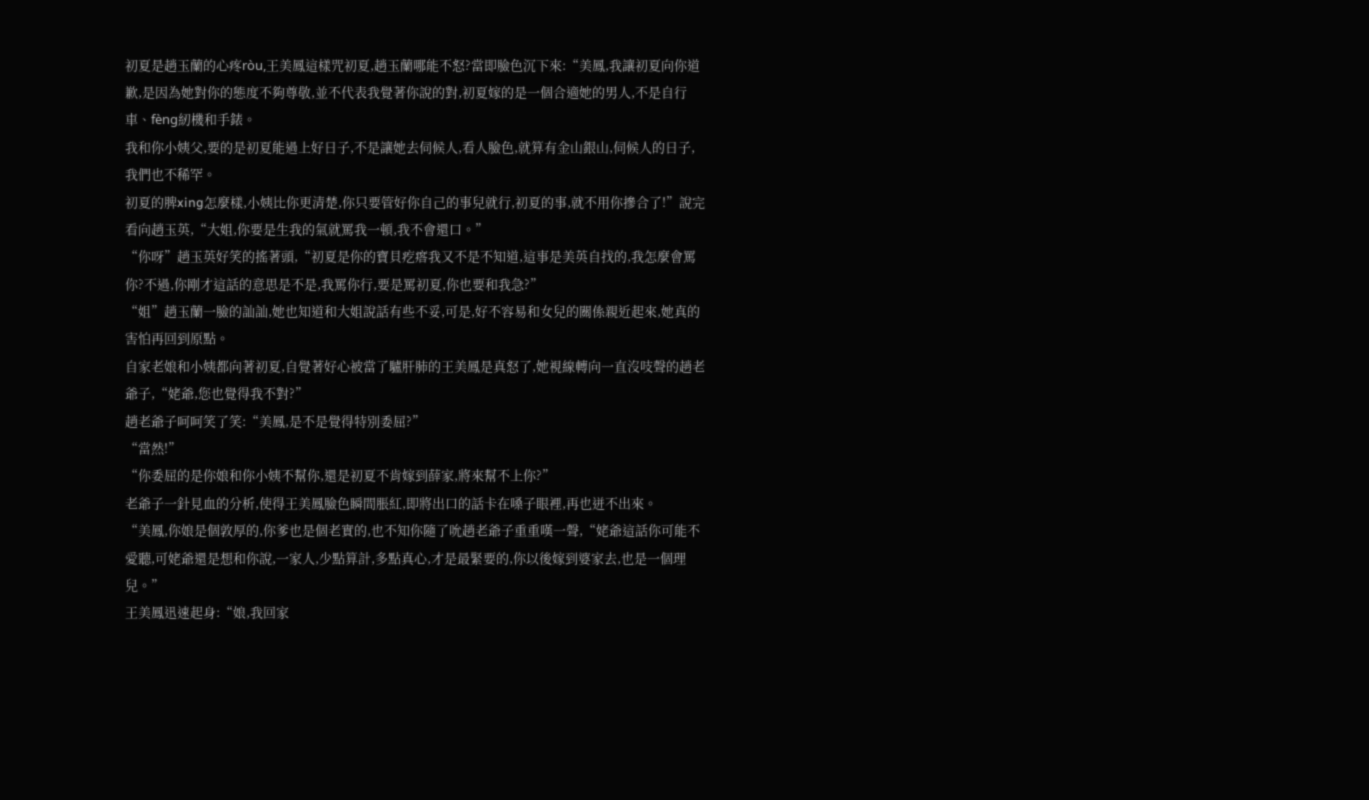初夏是趙玉蘭的心疼ròu,王美鳳這樣咒初夏,趙玉蘭哪能不怒?當即臉色沉下來:“美鳳,我讓初夏向你道歉,是因為她對你的態度不夠尊敬,並不代表我覺著你說的對,初夏嫁的是一個合適她的男人,不是自行車、fèng紉機和手錶。
我和你小姨父,要的是初夏能過上好日子,不是讓她去伺候人,看人臉色,就算有金山銀山,伺候人的日子,我們也不稀罕。
初夏的脾xing怎麼樣,小姨比你更清楚,你只要管好你自己的事兒就行,初夏的事,就不用你摻合了!”說完看向趙玉英,“大姐,你要是生我的氣就罵我一頓,我不會還口。”
“你呀”趙玉英好笑的搖著頭,“初夏是你的寶貝疙瘩我又不是不知道,這事是美英自找的,我怎麼會罵你?不過,你剛才這話的意思是不是,我罵你行,要是罵初夏,你也要和我急?”
“姐”趙玉蘭一臉的訕訕,她也知道和大姐說話有些不妥,可是,好不容易和女兒的關係親近起來,她真的害怕再回到原點。
自家老娘和小姨都向著初夏,自覺著好心被當了驢肝肺的王美鳳是真怒了,她視線轉向一直沒吱聲的趙老爺子,“姥爺,您也覺得我不對?”
趙老爺子呵呵笑了笑:“美鳳,是不是覺得特別委屈?”
“當然!”
“你委屈的是你娘和你小姨不幫你,還是初夏不肯嫁到薛家,將來幫不上你?”
老爺子一針見血的分析,使得王美鳳臉色瞬間脹紅,即將出口的話卡在嗓子眼裡,再也迸不出來。
“美鳳,你娘是個敦厚的,你爹也是個老實的,也不知你隨了吮趙老爺子重重嘆一聲,“姥爺這話你可能不愛聽,可姥爺還是想和你說,一家人,少點算計,多點真心,才是最緊要的,你以後嫁到婆家去,也是一個理兒。”
王美鳳迅速起身:“娘,我回家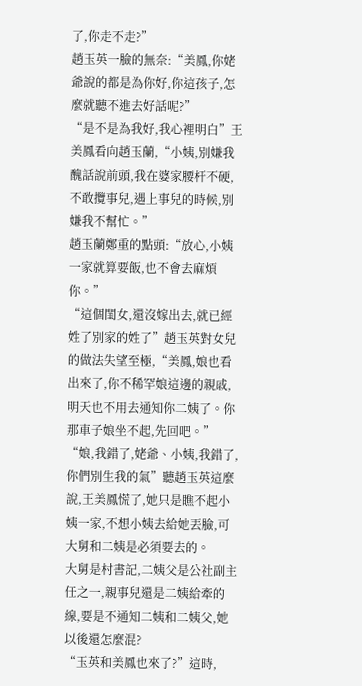了,你走不走?”
趙玉英一臉的無奈:“美鳳,你姥爺說的都是為你好,你這孩子,怎麼就聽不進去好話呢?”
“是不是為我好,我心裡明白”王美鳳看向趙玉蘭,“小姨,別嫌我醜話說前頭,我在婆家腰杆不硬,不敢攬事兒,遇上事兒的時候,別嫌我不幫忙。”
趙玉蘭鄭重的點頭:“放心,小姨一家就算要飯,也不會去麻煩你。”
“這個閨女,還沒嫁出去,就已經姓了別家的姓了”趙玉英對女兒的做法失望至極,“美鳳,娘也看出來了,你不稀罕娘這邊的親戚,明天也不用去通知你二姨了。你那車子娘坐不起,先回吧。”
“娘,我錯了,姥爺、小姨,我錯了,你們別生我的氣”聽趙玉英這麼說,王美鳳慌了,她只是瞧不起小姨一家,不想小姨去給她丟臉,可大舅和二姨是必須要去的。
大舅是村書記,二姨父是公社副主任之一,親事兒還是二姨給牽的線,要是不通知二姨和二姨父,她以後還怎麼混?
“玉英和美鳳也來了?”這時,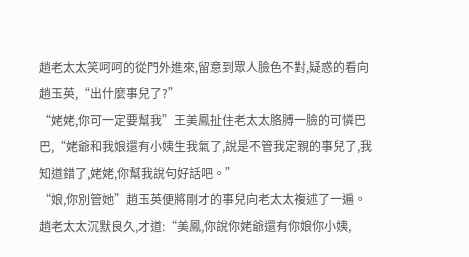趙老太太笑呵呵的從門外進來,留意到眾人臉色不對,疑惑的看向趙玉英,“出什麼事兒了?”
“姥姥,你可一定要幫我”王美鳳扯住老太太胳膊一臉的可憐巴巴,“姥爺和我娘還有小姨生我氣了,說是不管我定親的事兒了,我知道錯了,姥姥,你幫我說句好話吧。”
“娘,你別管她”趙玉英便將剛才的事兒向老太太複述了一遍。
趙老太太沉默良久,才道:“美鳳,你說你姥爺還有你娘你小姨,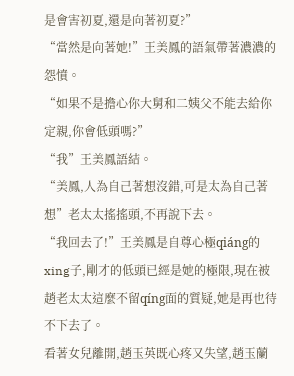是會害初夏,還是向著初夏?”
“當然是向著她!”王美鳳的語氣帶著濃濃的怨憤。
“如果不是擔心你大舅和二姨父不能去給你定親,你會低頭嗎?”
“我”王美鳳語結。
“美鳳,人為自己著想沒錯,可是太為自己著想”老太太搖搖頭,不再說下去。
“我回去了!”王美鳳是自尊心極qiáng的xing子,剛才的低頭已經是她的極限,現在被趙老太太這麼不留qíng面的質疑,她是再也待不下去了。
看著女兒離開,趙玉英既心疼又失望,趙玉蘭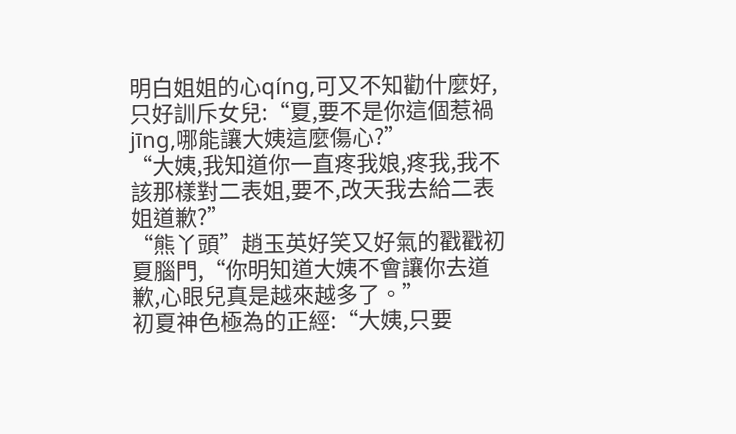明白姐姐的心qíng,可又不知勸什麼好,只好訓斥女兒:“夏,要不是你這個惹禍jīng,哪能讓大姨這麼傷心?”
“大姨,我知道你一直疼我娘,疼我,我不該那樣對二表姐,要不,改天我去給二表姐道歉?”
“熊丫頭”趙玉英好笑又好氣的戳戳初夏腦門,“你明知道大姨不會讓你去道歉,心眼兒真是越來越多了。”
初夏神色極為的正經:“大姨,只要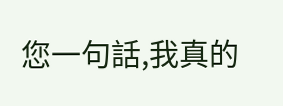您一句話,我真的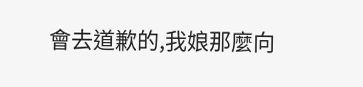會去道歉的,我娘那麼向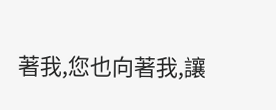著我,您也向著我,讓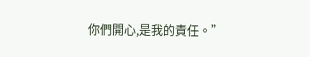你們開心,是我的責任。”